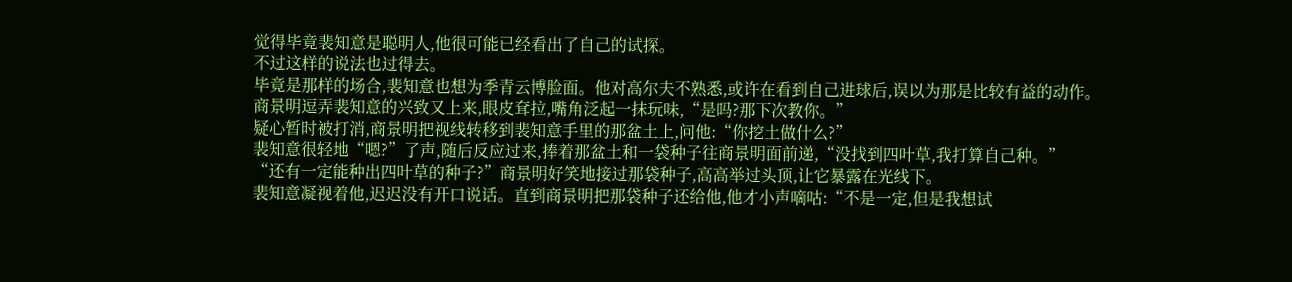觉得毕竟裴知意是聪明人,他很可能已经看出了自己的试探。
不过这样的说法也过得去。
毕竟是那样的场合,裴知意也想为季青云博脸面。他对高尔夫不熟悉,或许在看到自己进球后,误以为那是比较有益的动作。
商景明逗弄裴知意的兴致又上来,眼皮耷拉,嘴角泛起一抹玩味,“是吗?那下次教你。”
疑心暂时被打消,商景明把视线转移到裴知意手里的那盆土上,问他:“你挖土做什么?”
裴知意很轻地“嗯?”了声,随后反应过来,捧着那盆土和一袋种子往商景明面前递,“没找到四叶草,我打算自己种。”
“还有一定能种出四叶草的种子?”商景明好笑地接过那袋种子,高高举过头顶,让它暴露在光线下。
裴知意凝视着他,迟迟没有开口说话。直到商景明把那袋种子还给他,他才小声嘀咕:“不是一定,但是我想试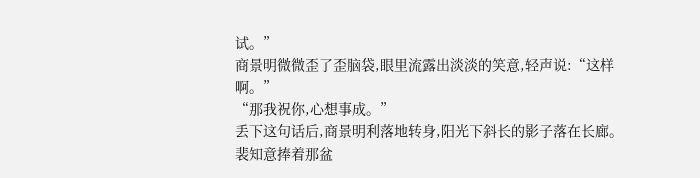试。”
商景明微微歪了歪脑袋,眼里流露出淡淡的笑意,轻声说:“这样啊。”
“那我祝你,心想事成。”
丢下这句话后,商景明利落地转身,阳光下斜长的影子落在长廊。
裴知意捧着那盆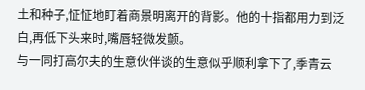土和种子,怔怔地盯着商景明离开的背影。他的十指都用力到泛白,再低下头来时,嘴唇轻微发颤。
与一同打高尔夫的生意伙伴谈的生意似乎顺利拿下了,季青云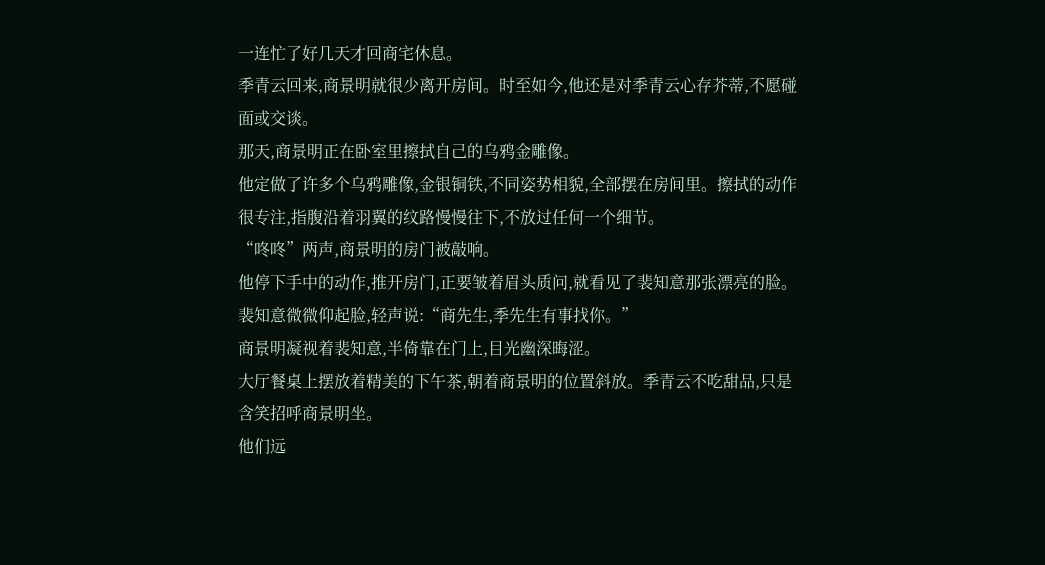一连忙了好几天才回商宅休息。
季青云回来,商景明就很少离开房间。时至如今,他还是对季青云心存芥蒂,不愿碰面或交谈。
那天,商景明正在卧室里擦拭自己的乌鸦金雕像。
他定做了许多个乌鸦雕像,金银铜铁,不同姿势相貌,全部摆在房间里。擦拭的动作很专注,指腹沿着羽翼的纹路慢慢往下,不放过任何一个细节。
“咚咚”两声,商景明的房门被敲响。
他停下手中的动作,推开房门,正要皱着眉头质问,就看见了裴知意那张漂亮的脸。
裴知意微微仰起脸,轻声说:“商先生,季先生有事找你。”
商景明凝视着裴知意,半倚靠在门上,目光幽深晦涩。
大厅餐桌上摆放着精美的下午茶,朝着商景明的位置斜放。季青云不吃甜品,只是含笑招呼商景明坐。
他们远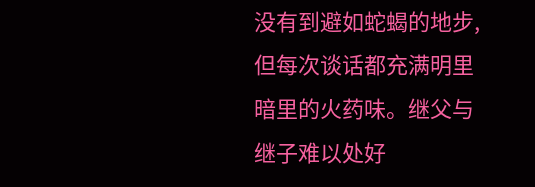没有到避如蛇蝎的地步,但每次谈话都充满明里暗里的火药味。继父与继子难以处好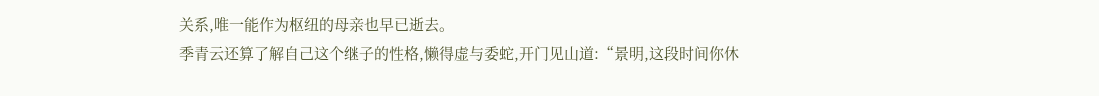关系,唯一能作为枢纽的母亲也早已逝去。
季青云还算了解自己这个继子的性格,懒得虚与委蛇,开门见山道:“景明,这段时间你休